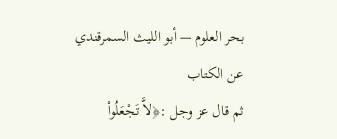بحر العلوم — أبو الليث السمرقندي
عن الكتاب
ثم قال عز وجل :﴿لاَّ تَجْعَلُواْ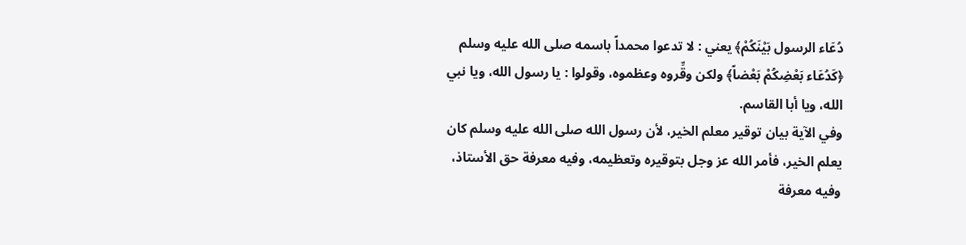دُعَاء الرسول بَيْنَكُمْ﴾ يعني : لا تدعوا محمداً باسمه صلى الله عليه وسلم ﴿كَدُعَاء بَعْضِكُمْ بَعْضاً﴾ ولكن وقِّروه وعظموه، وقولوا : يا رسول الله، ويا نبي الله، ويا أبا القاسم.
وفي الآية بيان توقير معلم الخير، لأن رسول الله صلى الله عليه وسلم كان يعلم الخير، فأمر الله عز وجل بتوقيره وتعظيمه، وفيه معرفة حق الأستاذ، وفيه معرفة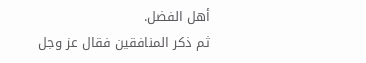أهل الفضل.
ثم ذكر المنافقين فقال عز وجل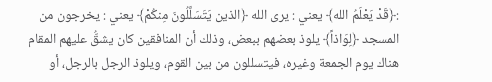:﴿قَدْ يَعْلَمُ الله﴾ يعني : يرى الله ﴿الذين يَتَسَلَّلُونَ مِنكُمْ﴾ يعني : يخرجون من المسجد ﴿لِوَاذاً﴾ يلوذ بعضهم ببعض، وذلك أن المنافقين كان يشقُّ عليهم المقام هناك يوم الجمعة وغيره، فيتسللون من بين القوم، ويلوذ الرجل بالرجل، أو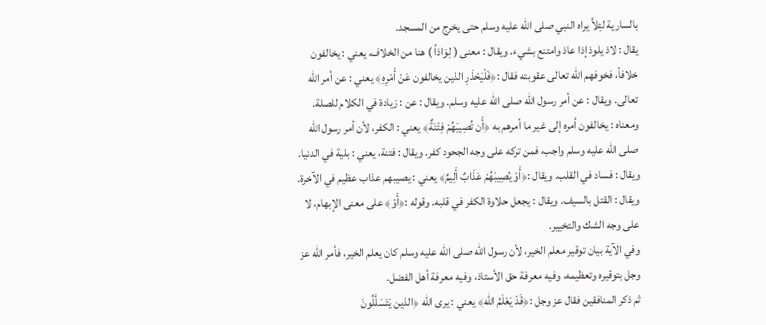بالسارية لئِلاَّ يراه النبي صلى الله عليه وسلم حتى يخرج من المسجد.
يقال : لاذ يلوذ إذا عاذ وامتنع بشيء. ويقال : معنى ( لِوَاذاً ) هنا من الخلاف، يعني : يخالفون خلافاً، فخوفهم الله تعالى عقوبته فقال :﴿فَلْيَحْذَرِ الذين يخالفون عَنْ أَمْرِهِ﴾ يعني : عن أمر الله تعالى. ويقال : عن أمر رسول الله صلى الله عليه وسلم. ويقال : عن : زيادة في الكلام للصلة. ومعناه : يخالفون أمره إلى غير ما أمرهم به ﴿أَن تُصِيبَهُمْ فِتْنَةٌ﴾ يعني : الكفر، لأن أمر رسول الله صلى الله عليه وسلم واجب، فمن تركه على وجه الجحود كفر. ويقال : فتنة، يعني : بلية في الدنيا. ويقال : فساد في القلب. ويقال :﴿أَوْ يُصِيبَهُمْ عَذَابٌ أَلِيمٌ﴾ يعني : يصيبهم عذاب عظيم في الآخرة. ويقال : القتل بالسيف. ويقال : يجعل حلاوة الكفر في قلبه. وقوله :﴿أَوْ﴾ على معنى الإبهام، لا على وجه الشك والتخيير.
وفي الآية بيان توقير معلم الخير، لأن رسول الله صلى الله عليه وسلم كان يعلم الخير، فأمر الله عز وجل بتوقيره وتعظيمه، وفيه معرفة حق الأستاذ، وفيه معرفة أهل الفضل.
ثم ذكر المنافقين فقال عز وجل :﴿قَدْ يَعْلَمُ الله﴾ يعني : يرى الله ﴿الذين يَتَسَلَّلُونَ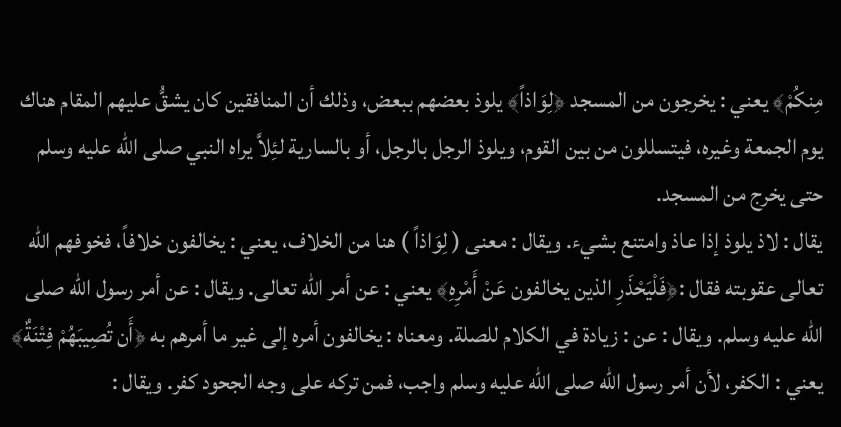مِنكُمْ﴾ يعني : يخرجون من المسجد ﴿لِوَاذاً﴾ يلوذ بعضهم ببعض، وذلك أن المنافقين كان يشقُّ عليهم المقام هناك يوم الجمعة وغيره، فيتسللون من بين القوم، ويلوذ الرجل بالرجل، أو بالسارية لئِلاَّ يراه النبي صلى الله عليه وسلم حتى يخرج من المسجد.
يقال : لاذ يلوذ إذا عاذ وامتنع بشيء. ويقال : معنى ( لِوَاذاً ) هنا من الخلاف، يعني : يخالفون خلافاً، فخوفهم الله تعالى عقوبته فقال :﴿فَلْيَحْذَرِ الذين يخالفون عَنْ أَمْرِهِ﴾ يعني : عن أمر الله تعالى. ويقال : عن أمر رسول الله صلى الله عليه وسلم. ويقال : عن : زيادة في الكلام للصلة. ومعناه : يخالفون أمره إلى غير ما أمرهم به ﴿أَن تُصِيبَهُمْ فِتْنَةٌ﴾ يعني : الكفر، لأن أمر رسول الله صلى الله عليه وسلم واجب، فمن تركه على وجه الجحود كفر. ويقال :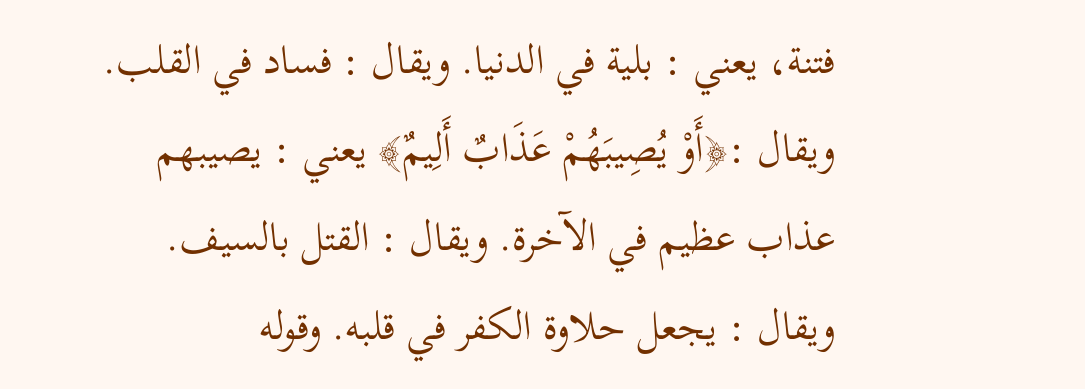فتنة، يعني : بلية في الدنيا. ويقال : فساد في القلب. ويقال :﴿أَوْ يُصِيبَهُمْ عَذَابٌ أَلِيمٌ﴾ يعني : يصيبهم عذاب عظيم في الآخرة. ويقال : القتل بالسيف. ويقال : يجعل حلاوة الكفر في قلبه. وقوله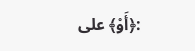:﴿أَوْ﴾ على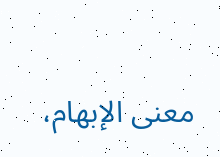معنى الإبهام،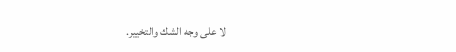لا على وجه الشك والتخيير.